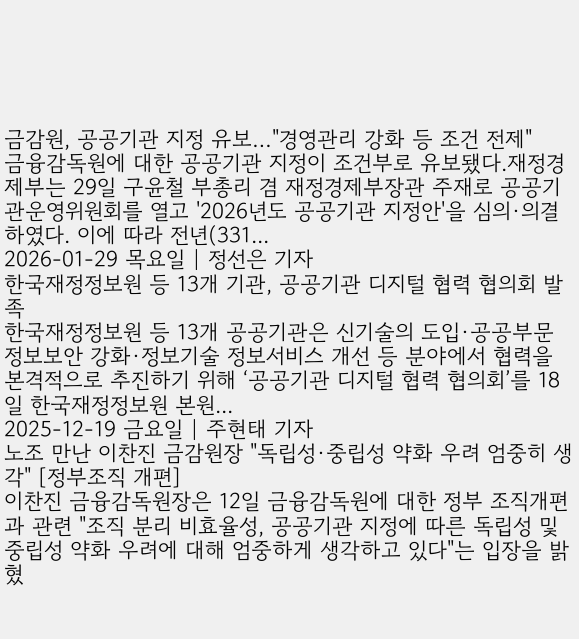금감원, 공공기관 지정 유보…"경영관리 강화 등 조건 전제"
금융감독원에 대한 공공기관 지정이 조건부로 유보됐다.재정경제부는 29일 구윤철 부총리 겸 재정경제부장관 주재로 공공기관운영위원회를 열고 '2026년도 공공기관 지정안'을 심의·의결하였다. 이에 따라 전년(331...
2026-01-29 목요일 | 정선은 기자
한국재정정보원 등 13개 기관, 공공기관 디지털 협력 협의회 발족
한국재정정보원 등 13개 공공기관은 신기술의 도입·공공부문 정보보안 강화·정보기술 정보서비스 개선 등 분야에서 협력을 본격적으로 추진하기 위해 ‘공공기관 디지털 협력 협의회’를 18일 한국재정정보원 본원...
2025-12-19 금요일 | 주현태 기자
노조 만난 이찬진 금감원장 "독립성·중립성 약화 우려 엄중히 생각" [정부조직 개편]
이찬진 금융감독원장은 12일 금융감독원에 대한 정부 조직개편과 관련 "조직 분리 비효율성, 공공기관 지정에 따른 독립성 및 중립성 약화 우려에 대해 엄중하게 생각하고 있다"는 입장을 밝혔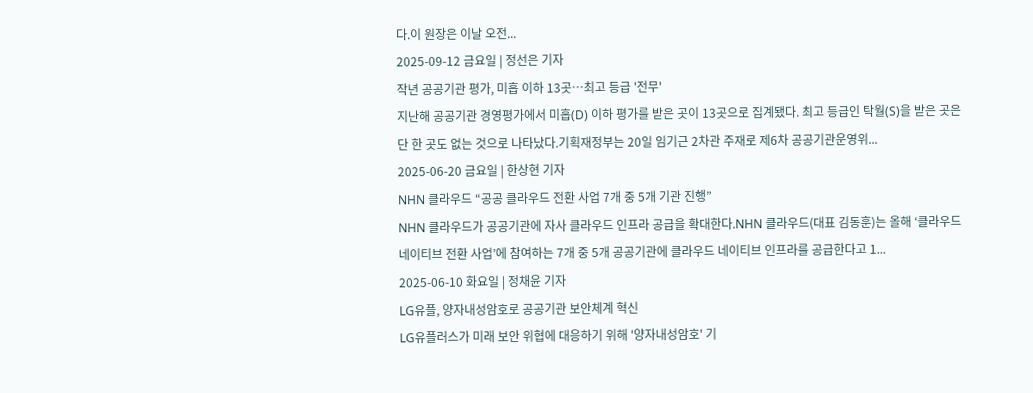다.이 원장은 이날 오전...
2025-09-12 금요일 | 정선은 기자
작년 공공기관 평가, 미흡 이하 13곳…최고 등급 '전무'
지난해 공공기관 경영평가에서 미흡(D) 이하 평가를 받은 곳이 13곳으로 집계됐다. 최고 등급인 탁월(S)을 받은 곳은 단 한 곳도 없는 것으로 나타났다.기획재정부는 20일 임기근 2차관 주재로 제6차 공공기관운영위...
2025-06-20 금요일 | 한상현 기자
NHN 클라우드 “공공 클라우드 전환 사업 7개 중 5개 기관 진행”
NHN 클라우드가 공공기관에 자사 클라우드 인프라 공급을 확대한다.NHN 클라우드(대표 김동훈)는 올해 ‘클라우드 네이티브 전환 사업’에 참여하는 7개 중 5개 공공기관에 클라우드 네이티브 인프라를 공급한다고 1...
2025-06-10 화요일 | 정채윤 기자
LG유플, 양자내성암호로 공공기관 보안체계 혁신
LG유플러스가 미래 보안 위협에 대응하기 위해 '양자내성암호' 기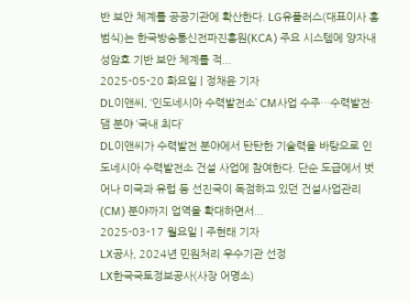반 보안 체계를 공공기관에 확산한다. LG유플러스(대표이사 홍범식)는 한국방송통신전파진흥원(KCA) 주요 시스템에 양자내성암호 기반 보안 체계를 적...
2025-05-20 화요일 | 정채윤 기자
DL이앤씨, ‘인도네시아 수력발전소’ CM사업 수주…수력발전·댐 분야 ‘국내 최다’
DL이앤씨가 수력발전 분야에서 탄탄한 기술력을 바탕으로 인도네시아 수력발전소 건설 사업에 참여한다. 단순 도급에서 벗어나 미국과 유럽 등 선진국이 독점하고 있던 건설사업관리(CM) 분야까지 업역을 확대하면서...
2025-03-17 월요일 | 주현태 기자
LX공사, 2024년 민원처리 우수기관 선정
LX한국국토정보공사(사장 어명소)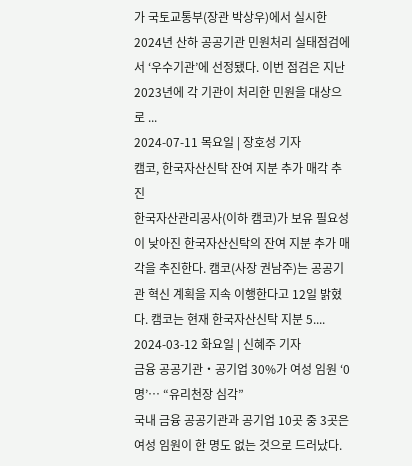가 국토교통부(장관 박상우)에서 실시한 2024년 산하 공공기관 민원처리 실태점검에서 ‘우수기관’에 선정됐다. 이번 점검은 지난 2023년에 각 기관이 처리한 민원을 대상으로 ...
2024-07-11 목요일 | 장호성 기자
캠코, 한국자산신탁 잔여 지분 추가 매각 추진
한국자산관리공사(이하 캠코)가 보유 필요성이 낮아진 한국자산신탁의 잔여 지분 추가 매각을 추진한다. 캠코(사장 권남주)는 공공기관 혁신 계획을 지속 이행한다고 12일 밝혔다. 캠코는 현재 한국자산신탁 지분 5....
2024-03-12 화요일 | 신혜주 기자
금융 공공기관‧공기업 30%가 여성 임원 ‘0명’… “유리천장 심각”
국내 금융 공공기관과 공기업 10곳 중 3곳은 여성 임원이 한 명도 없는 것으로 드러났다.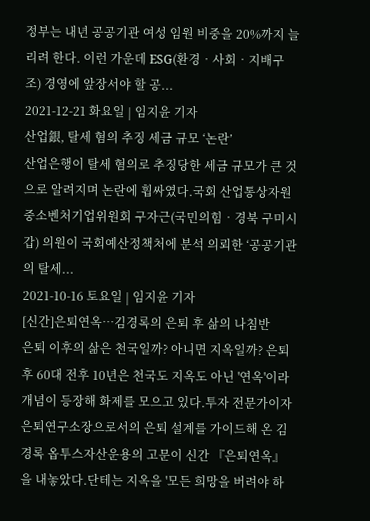정부는 내년 공공기관 여성 임원 비중을 20%까지 늘리려 한다. 이런 가운데 ESG(환경‧사회‧지배구조) 경영에 앞장서야 할 공...
2021-12-21 화요일 | 임지윤 기자
산업銀, 탈세 혐의 추징 세금 규모 ‘논란’
산업은행이 탈세 혐의로 추징당한 세금 규모가 큰 것으로 알려지며 논란에 휩싸였다.국회 산업통상자원중소벤처기업위원회 구자근(국민의힘‧경북 구미시갑) 의원이 국회예산정책처에 분석 의뢰한 ‘공공기관의 탈세...
2021-10-16 토요일 | 임지윤 기자
[신간]은퇴연옥…김경록의 은퇴 후 삶의 나침반
은퇴 이후의 삶은 천국일까? 아니면 지옥일까? 은퇴 후 60대 전후 10년은 천국도 지옥도 아닌 '연옥'이라 개념이 등장해 화제를 모으고 있다.투자 전문가이자 은퇴연구소장으로서의 은퇴 설계를 가이드해 온 김경록 옵투스자산운용의 고문이 신간 『은퇴연옥』을 내놓았다.단테는 지옥을 '모든 희망을 버려야 하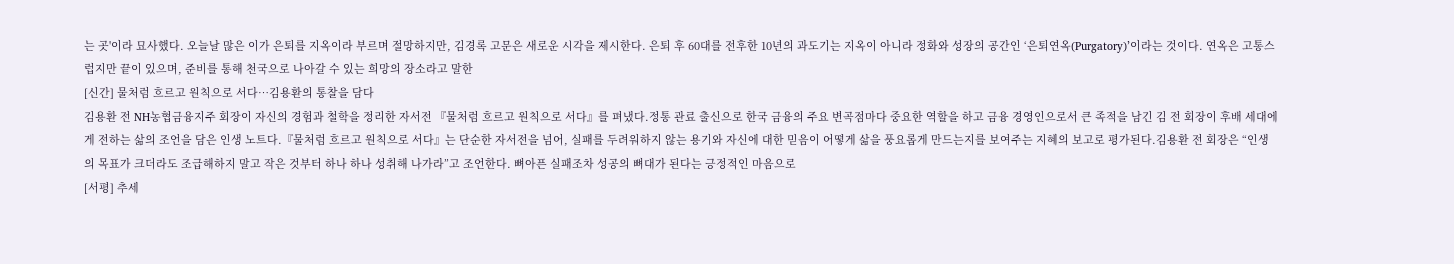는 곳'이라 묘사했다. 오늘날 많은 이가 은퇴를 지옥이라 부르며 절망하지만, 김경록 고문은 새로운 시각을 제시한다. 은퇴 후 60대를 전후한 10년의 과도기는 지옥이 아니라 정화와 성장의 공간인 ‘은퇴연옥(Purgatory)’이라는 것이다. 연옥은 고통스럽지만 끝이 있으며, 준비를 통해 천국으로 나아갈 수 있는 희망의 장소라고 말한
[신간] 물처럼 흐르고 원칙으로 서다…김용환의 통찰을 담다
김용환 전 NH농협금융지주 회장이 자신의 경험과 철학을 정리한 자서전 『물처럼 흐르고 원칙으로 서다』를 펴냈다.정통 관료 출신으로 한국 금융의 주요 변곡점마다 중요한 역할을 하고 금융 경영인으로서 큰 족적을 남긴 김 전 회장이 후배 세대에게 전하는 삶의 조언을 담은 인생 노트다.『물처럼 흐르고 원칙으로 서다』는 단순한 자서전을 넘어, 실패를 두려워하지 않는 용기와 자신에 대한 믿음이 어떻게 삶을 풍요롭게 만드는지를 보여주는 지혜의 보고로 평가된다.김용환 전 회장은 “인생의 목표가 크더라도 조급해하지 말고 작은 것부터 하나 하나 성취해 나가라”고 조언한다. 뼈아픈 실패조차 성공의 뼈대가 된다는 긍정적인 마음으로
[서평] 추세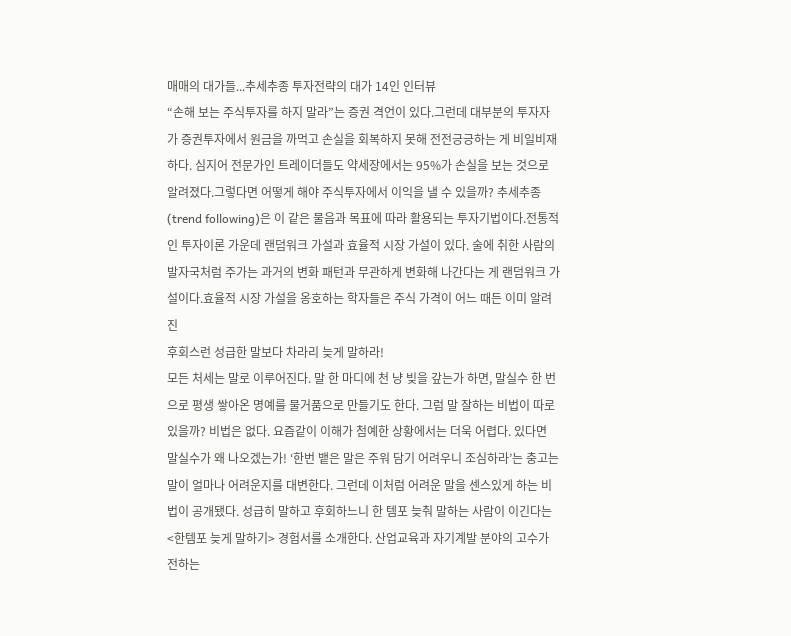매매의 대가들...추세추종 투자전략의 대가 14인 인터뷰
“손해 보는 주식투자를 하지 말라”는 증권 격언이 있다.그런데 대부분의 투자자가 증권투자에서 원금을 까먹고 손실을 회복하지 못해 전전긍긍하는 게 비일비재하다. 심지어 전문가인 트레이더들도 약세장에서는 95%가 손실을 보는 것으로 알려졌다.그렇다면 어떻게 해야 주식투자에서 이익을 낼 수 있을까? 추세추종(trend following)은 이 같은 물음과 목표에 따라 활용되는 투자기법이다.전통적인 투자이론 가운데 랜덤워크 가설과 효율적 시장 가설이 있다. 술에 취한 사람의 발자국처럼 주가는 과거의 변화 패턴과 무관하게 변화해 나간다는 게 랜덤워크 가설이다.효율적 시장 가설을 옹호하는 학자들은 주식 가격이 어느 때든 이미 알려진
후회스런 성급한 말보다 차라리 늦게 말하라!
모든 처세는 말로 이루어진다. 말 한 마디에 천 냥 빚을 갚는가 하면, 말실수 한 번으로 평생 쌓아온 명예를 물거품으로 만들기도 한다. 그럼 말 잘하는 비법이 따로 있을까? 비법은 없다. 요즘같이 이해가 첨예한 상황에서는 더욱 어렵다. 있다면 말실수가 왜 나오겠는가! ‘한번 뱉은 말은 주워 담기 어려우니 조심하라’는 충고는 말이 얼마나 어려운지를 대변한다. 그런데 이처럼 어려운 말을 센스있게 하는 비법이 공개됐다. 성급히 말하고 후회하느니 한 템포 늦춰 말하는 사람이 이긴다는 <한템포 늦게 말하기> 경험서를 소개한다. 산업교육과 자기계발 분야의 고수가 전하는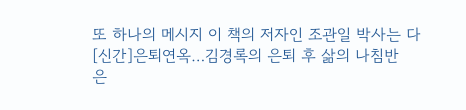또 하나의 메시지 이 책의 저자인 조관일 박사는 다
[신간]은퇴연옥…김경록의 은퇴 후 삶의 나침반
은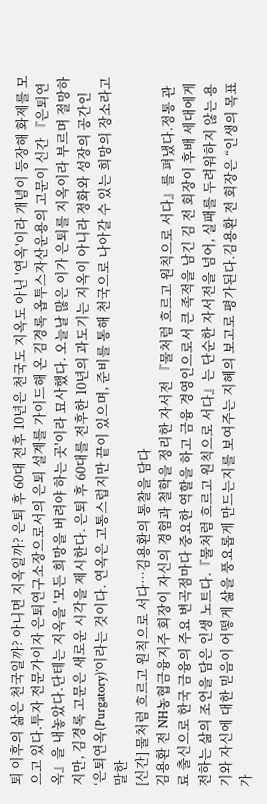퇴 이후의 삶은 천국일까? 아니면 지옥일까? 은퇴 후 60대 전후 10년은 천국도 지옥도 아닌 '연옥'이라 개념이 등장해 화제를 모으고 있다.투자 전문가이자 은퇴연구소장으로서의 은퇴 설계를 가이드해 온 김경록 옵투스자산운용의 고문이 신간 『은퇴연옥』을 내놓았다.단테는 지옥을 '모든 희망을 버려야 하는 곳'이라 묘사했다. 오늘날 많은 이가 은퇴를 지옥이라 부르며 절망하지만, 김경록 고문은 새로운 시각을 제시한다. 은퇴 후 60대를 전후한 10년의 과도기는 지옥이 아니라 정화와 성장의 공간인 ‘은퇴연옥(Purgatory)’이라는 것이다. 연옥은 고통스럽지만 끝이 있으며, 준비를 통해 천국으로 나아갈 수 있는 희망의 장소라고 말한
[신간] 물처럼 흐르고 원칙으로 서다…김용환의 통찰을 담다
김용환 전 NH농협금융지주 회장이 자신의 경험과 철학을 정리한 자서전 『물처럼 흐르고 원칙으로 서다』를 펴냈다.정통 관료 출신으로 한국 금융의 주요 변곡점마다 중요한 역할을 하고 금융 경영인으로서 큰 족적을 남긴 김 전 회장이 후배 세대에게 전하는 삶의 조언을 담은 인생 노트다.『물처럼 흐르고 원칙으로 서다』는 단순한 자서전을 넘어, 실패를 두려워하지 않는 용기와 자신에 대한 믿음이 어떻게 삶을 풍요롭게 만드는지를 보여주는 지혜의 보고로 평가된다.김용환 전 회장은 “인생의 목표가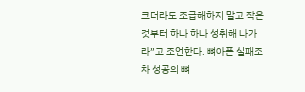크더라도 조급해하지 말고 작은 것부터 하나 하나 성취해 나가라”고 조언한다. 뼈아픈 실패조차 성공의 뼈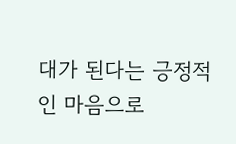대가 된다는 긍정적인 마음으로